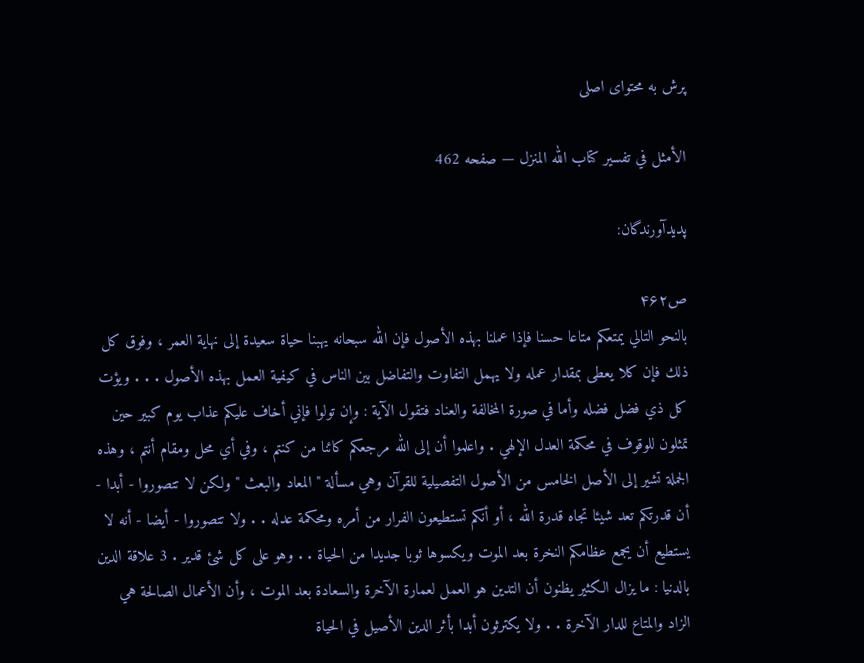پرش به محتوای اصلی

الأمثل في تفسير كتاب الله المنزل — صفحه 462

پدیدآورندگان:

ص۴۶۲
بالنحو التالي يمتعكم متاعا حسنا فإذا عملنا بهذه الأصول فإن الله سبحانه يهبنا حياة سعيدة إلى نهاية العمر ، وفوق كل ذلك فإن كلا يعطى بمقدار عمله ولا يهمل التفاوت والتفاضل بين الناس في كيفية العمل بهذه الأصول . . . ويؤت كل ذي فضل فضله وأما في صورة المخالفة والعناد فتقول الآية : وإن تولوا فإني أخاف عليكم عذاب يوم كبير حين تمثلون للوقوف في محكمة العدل الإلهي . واعلموا أن إلى الله مرجعكم كائنا من كنتم ، وفي أي محل ومقام أنتم ، وهذه الجملة تشير إلى الأصل الخامس من الأصول التفصيلية للقرآن وهي مسألة " المعاد والبعث " ولكن لا تتصوروا - أبدا - أن قدرتكم تعد شيئا تجاه قدرة الله ، أو أنكم تستطيعون الفرار من أمره ومحكمة عدله . . ولا تتصوروا - أيضا - أنه لا يستطيع أن يجمع عظامكم النخرة بعد الموت ويكسوها ثوبا جديدا من الحياة . . وهو على كل شئ قدير . 3 علاقة الدين بالدنيا : ما يزال الكثير يظنون أن التدين هو العمل لعمارة الآخرة والسعادة بعد الموت ، وأن الأعمال الصالحة هي الزاد والمتاع للدار الآخرة . . ولا يكترثون أبدا بأثر الدين الأصيل في الحياة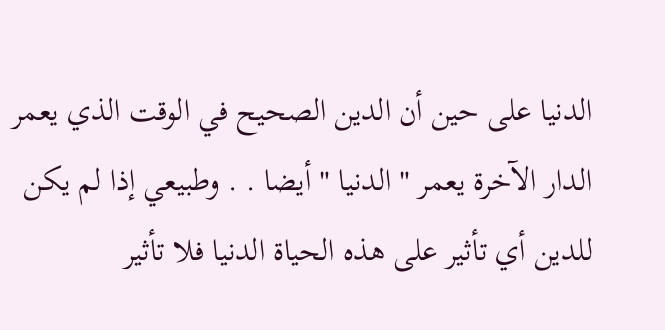الدنيا على حين أن الدين الصحيح في الوقت الذي يعمر الدار الآخرة يعمر " الدنيا " أيضا . . وطبيعي إذا لم يكن للدين أي تأثير على هذه الحياة الدنيا فلا تأثير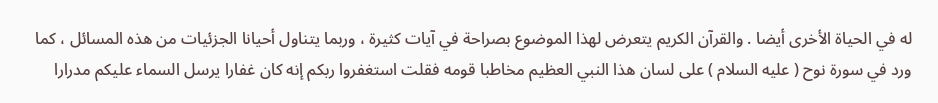له في الحياة الأخرى أيضا . والقرآن الكريم يتعرض لهذا الموضوع بصراحة في آيات كثيرة ، وربما يتناول أحيانا الجزئيات من هذه المسائل ، كما ورد في سورة نوح ( عليه السلام ) على لسان هذا النبي العظيم مخاطبا قومه فقلت استغفروا ربكم إنه كان غفارا يرسل السماء عليكم مدرارا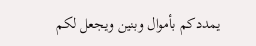يمددكم بأموال وبنين ويجعل لكم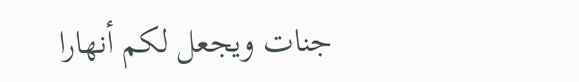جنات ويجعل لكم أنهارا